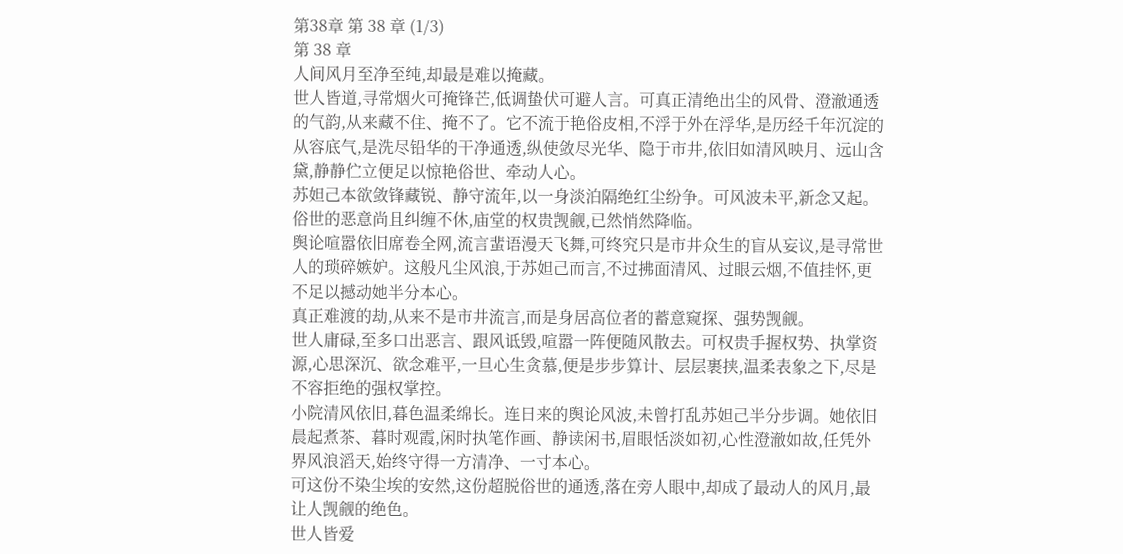第38章 第 38 章 (1/3)
第 38 章
人间风月至净至纯,却最是难以掩藏。
世人皆道,寻常烟火可掩锋芒,低调蛰伏可避人言。可真正清绝出尘的风骨、澄澈通透的气韵,从来藏不住、掩不了。它不流于艳俗皮相,不浮于外在浮华,是历经千年沉淀的从容底气,是洗尽铅华的干净通透,纵使敛尽光华、隐于市井,依旧如清风映月、远山含黛,静静伫立便足以惊艳俗世、牵动人心。
苏妲己本欲敛锋藏锐、静守流年,以一身淡泊隔绝红尘纷争。可风波未平,新念又起。俗世的恶意尚且纠缠不休,庙堂的权贵觊觎,已然悄然降临。
舆论喧嚣依旧席卷全网,流言蜚语漫天飞舞,可终究只是市井众生的盲从妄议,是寻常世人的琐碎嫉妒。这般凡尘风浪,于苏妲己而言,不过拂面清风、过眼云烟,不值挂怀,更不足以撼动她半分本心。
真正难渡的劫,从来不是市井流言,而是身居高位者的蓄意窥探、强势觊觎。
世人庸碌,至多口出恶言、跟风诋毁,喧嚣一阵便随风散去。可权贵手握权势、执掌资源,心思深沉、欲念难平,一旦心生贪慕,便是步步算计、层层裹挟,温柔表象之下,尽是不容拒绝的强权掌控。
小院清风依旧,暮色温柔绵长。连日来的舆论风波,未曾打乱苏妲己半分步调。她依旧晨起煮茶、暮时观霞,闲时执笔作画、静读闲书,眉眼恬淡如初,心性澄澈如故,任凭外界风浪滔天,始终守得一方清净、一寸本心。
可这份不染尘埃的安然,这份超脱俗世的通透,落在旁人眼中,却成了最动人的风月,最让人觊觎的绝色。
世人皆爱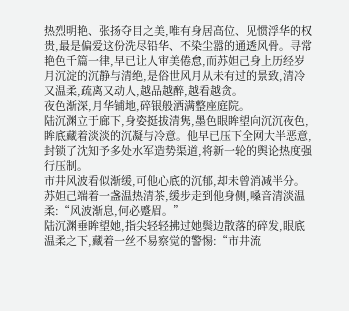热烈明艳、张扬夺目之美,唯有身居高位、见惯浮华的权贵,最是偏爱这份洗尽铅华、不染尘嚣的通透风骨。寻常艳色千篇一律,早已让人审美倦怠,而苏妲己身上历经岁月沉淀的沉静与清绝,是俗世风月从未有过的景致,清冷又温柔,疏离又动人,越品越醉,越看越贪。
夜色渐深,月华铺地,碎银般洒满整座庭院。
陆沉渊立于廊下,身姿挺拔清隽,墨色眼眸望向沉沉夜色,眸底藏着淡淡的沉凝与冷意。他早已压下全网大半恶意,封锁了沈知予多处水军造势渠道,将新一轮的舆论热度强行压制。
市井风波看似渐缓,可他心底的沉郁,却未曾消减半分。
苏妲己端着一盏温热清茶,缓步走到他身侧,嗓音清淡温柔:“风波渐息,何必蹙眉。”
陆沉渊垂眸望她,指尖轻轻拂过她鬓边散落的碎发,眼底温柔之下,藏着一丝不易察觉的警惕:“市井流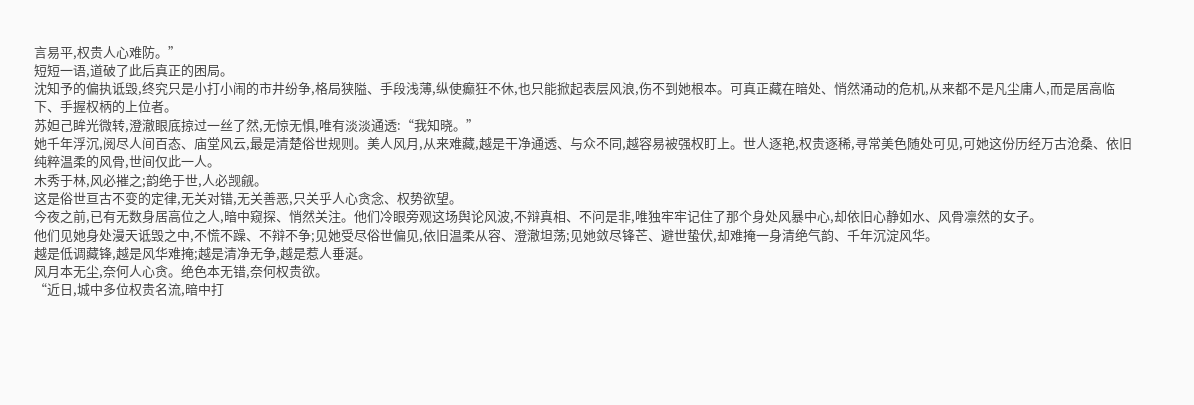言易平,权贵人心难防。”
短短一语,道破了此后真正的困局。
沈知予的偏执诋毁,终究只是小打小闹的市井纷争,格局狭隘、手段浅薄,纵使癫狂不休,也只能掀起表层风浪,伤不到她根本。可真正藏在暗处、悄然涌动的危机,从来都不是凡尘庸人,而是居高临下、手握权柄的上位者。
苏妲己眸光微转,澄澈眼底掠过一丝了然,无惊无惧,唯有淡淡通透:“我知晓。”
她千年浮沉,阅尽人间百态、庙堂风云,最是清楚俗世规则。美人风月,从来难藏,越是干净通透、与众不同,越容易被强权盯上。世人逐艳,权贵逐稀,寻常美色随处可见,可她这份历经万古沧桑、依旧纯粹温柔的风骨,世间仅此一人。
木秀于林,风必摧之;韵绝于世,人必觊觎。
这是俗世亘古不变的定律,无关对错,无关善恶,只关乎人心贪念、权势欲望。
今夜之前,已有无数身居高位之人,暗中窥探、悄然关注。他们冷眼旁观这场舆论风波,不辩真相、不问是非,唯独牢牢记住了那个身处风暴中心,却依旧心静如水、风骨凛然的女子。
他们见她身处漫天诋毁之中,不慌不躁、不辩不争;见她受尽俗世偏见,依旧温柔从容、澄澈坦荡;见她敛尽锋芒、避世蛰伏,却难掩一身清绝气韵、千年沉淀风华。
越是低调藏锋,越是风华难掩;越是清净无争,越是惹人垂涎。
风月本无尘,奈何人心贪。绝色本无错,奈何权贵欲。
“近日,城中多位权贵名流,暗中打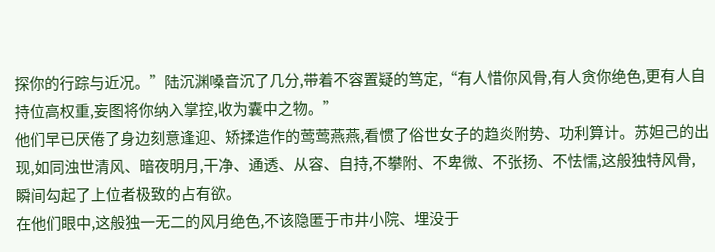探你的行踪与近况。”陆沉渊嗓音沉了几分,带着不容置疑的笃定,“有人惜你风骨,有人贪你绝色,更有人自持位高权重,妄图将你纳入掌控,收为囊中之物。”
他们早已厌倦了身边刻意逢迎、矫揉造作的莺莺燕燕,看惯了俗世女子的趋炎附势、功利算计。苏妲己的出现,如同浊世清风、暗夜明月,干净、通透、从容、自持,不攀附、不卑微、不张扬、不怯懦,这般独特风骨,瞬间勾起了上位者极致的占有欲。
在他们眼中,这般独一无二的风月绝色,不该隐匿于市井小院、埋没于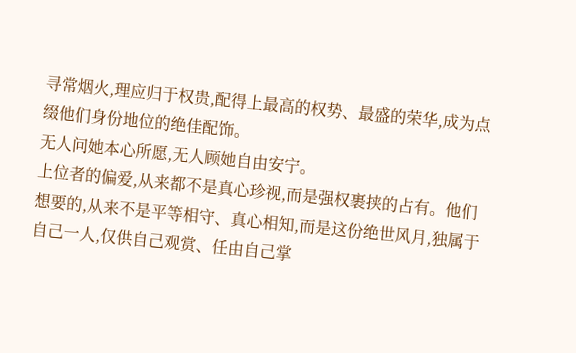寻常烟火,理应归于权贵,配得上最高的权势、最盛的荣华,成为点缀他们身份地位的绝佳配饰。
无人问她本心所愿,无人顾她自由安宁。
上位者的偏爱,从来都不是真心珍视,而是强权裹挟的占有。他们想要的,从来不是平等相守、真心相知,而是这份绝世风月,独属于自己一人,仅供自己观赏、任由自己掌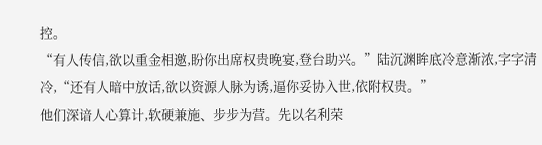控。
“有人传信,欲以重金相邀,盼你出席权贵晚宴,登台助兴。”陆沉渊眸底冷意渐浓,字字清冷,“还有人暗中放话,欲以资源人脉为诱,逼你妥协入世,依附权贵。”
他们深谙人心算计,软硬兼施、步步为营。先以名利荣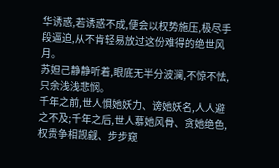华诱惑,若诱惑不成,便会以权势施压,极尽手段逼迫,从不肯轻易放过这份难得的绝世风月。
苏妲己静静听着,眼底无半分波澜,不惊不怯,只余浅浅悲悯。
千年之前,世人惧她妖力、谤她妖名,人人避之不及;千年之后,世人慕她风骨、贪她绝色,权贵争相觊觎、步步窥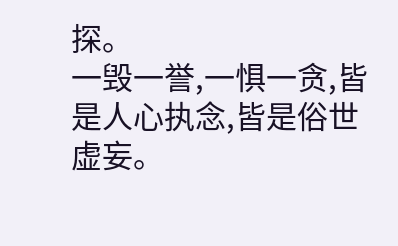探。
一毁一誉,一惧一贪,皆是人心执念,皆是俗世虚妄。